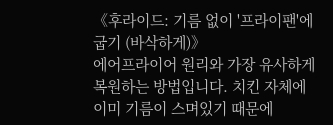《후라이드: 기름 없이 '프라이팬'에 굽기 (바삭하게)》
에어프라이어 원리와 가장 유사하게 복원하는 방법입니다. 치킨 자체에 이미 기름이 스며있기 때문에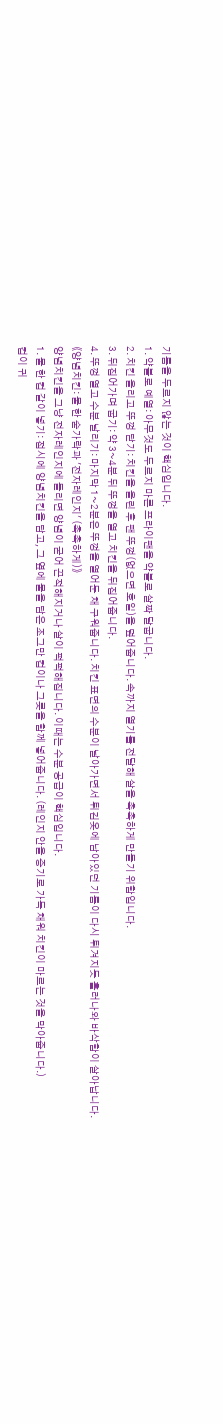기름을 두르지 않는 것이 핵심입니다.
1. 약불로 예열: 아무것도 두르지 마른 프라이팬을 약불로 살짝 달굽니다.
2. 치킨 올리고 뚜껑 닫기: 치킨을 올린 후 팬 뚜껑(없으면 호일)을 덮어줍니다. 속까지 열기를 전달해 살을 촉촉하게 만들기 위함입니다.
3. 뒤집어가며 굽기: 약 3~4분 뒤 뚜껑을 열고 치킨을 뒤집어줍니다.
4. 뚜껑 열고 수분 날리기: 마지막 1~2분은 뚜껑을 열어둔 채 구워줍니다. 치킨 표면의 수분이 날아가면서 튀김옷에 남아있던 기름이 다시 튀겨지듯 흘러나와 바삭함이 살아납니다.
《양념치킨: 물 한 숟가락과 '전자레인지' (촉촉하게)》
양념치킨을 그냥 전자레인지에 돌리면 양념이 굳어 끈적해지거나 살이 퍽퍽해집니다. 이때는 수분 공급이 핵심입니다.
1. 물 한 컵 같이 넣기: 접시에 양념치킨을 담고, 그 옆에 물을 담은 조그만 컵이나 그릇을 함께 넣어줍니다. (레인지 안을 증기로 가득 채워 치킨이 마르는 것을 막아줍니다.)
컵이 귀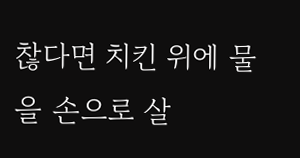찮다면 치킨 위에 물을 손으로 살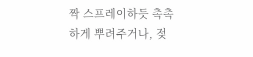짝 스프레이하듯 촉촉하게 뿌려주거나, 젖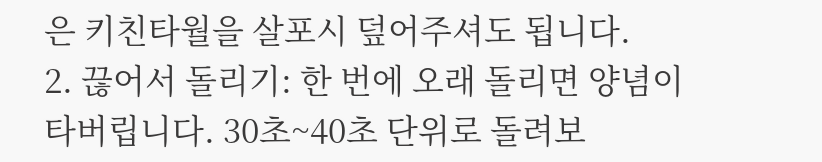은 키친타월을 살포시 덮어주셔도 됩니다.
2. 끊어서 돌리기: 한 번에 오래 돌리면 양념이 타버립니다. 30초~40초 단위로 돌려보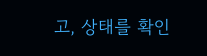고, 상태를 확인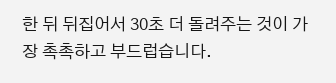한 뒤 뒤집어서 30초 더 돌려주는 것이 가장 촉촉하고 부드럽습니다.